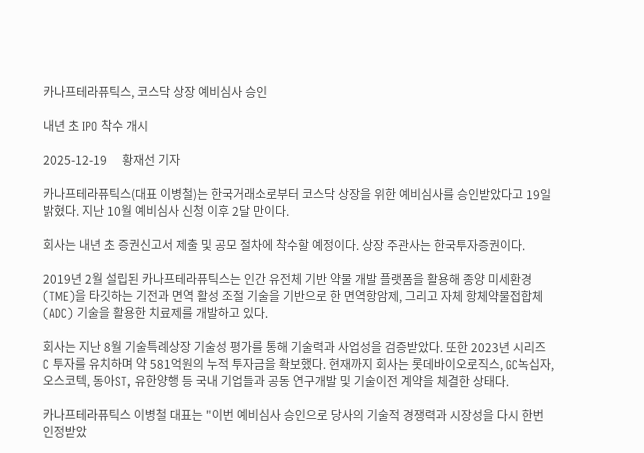카나프테라퓨틱스, 코스닥 상장 예비심사 승인

내년 초 IPO 착수 개시

2025-12-19     황재선 기자

카나프테라퓨틱스(대표 이병철)는 한국거래소로부터 코스닥 상장을 위한 예비심사를 승인받았다고 19일 밝혔다. 지난 10월 예비심사 신청 이후 2달 만이다.

회사는 내년 초 증권신고서 제출 및 공모 절차에 착수할 예정이다. 상장 주관사는 한국투자증권이다.

2019년 2월 설립된 카나프테라퓨틱스는 인간 유전체 기반 약물 개발 플랫폼을 활용해 종양 미세환경(TME)을 타깃하는 기전과 면역 활성 조절 기술을 기반으로 한 면역항암제, 그리고 자체 항체약물접합체(ADC) 기술을 활용한 치료제를 개발하고 있다.

회사는 지난 8월 기술특례상장 기술성 평가를 통해 기술력과 사업성을 검증받았다. 또한 2023년 시리즈 C 투자를 유치하며 약 581억원의 누적 투자금을 확보했다. 현재까지 회사는 롯데바이오로직스, GC녹십자, 오스코텍, 동아ST, 유한양행 등 국내 기업들과 공동 연구개발 및 기술이전 계약을 체결한 상태다.

카나프테라퓨틱스 이병철 대표는 "이번 예비심사 승인으로 당사의 기술적 경쟁력과 시장성을 다시 한번 인정받았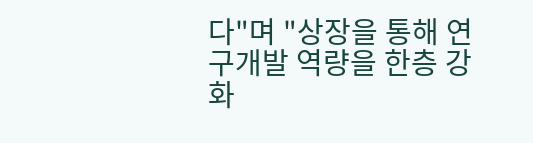다"며 "상장을 통해 연구개발 역량을 한층 강화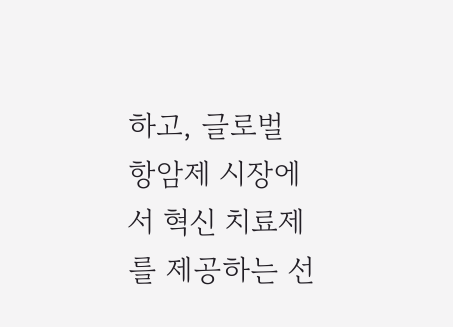하고, 글로벌 항암제 시장에서 혁신 치료제를 제공하는 선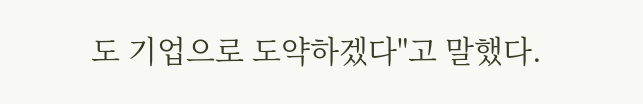도 기업으로 도약하겠다"고 말했다.